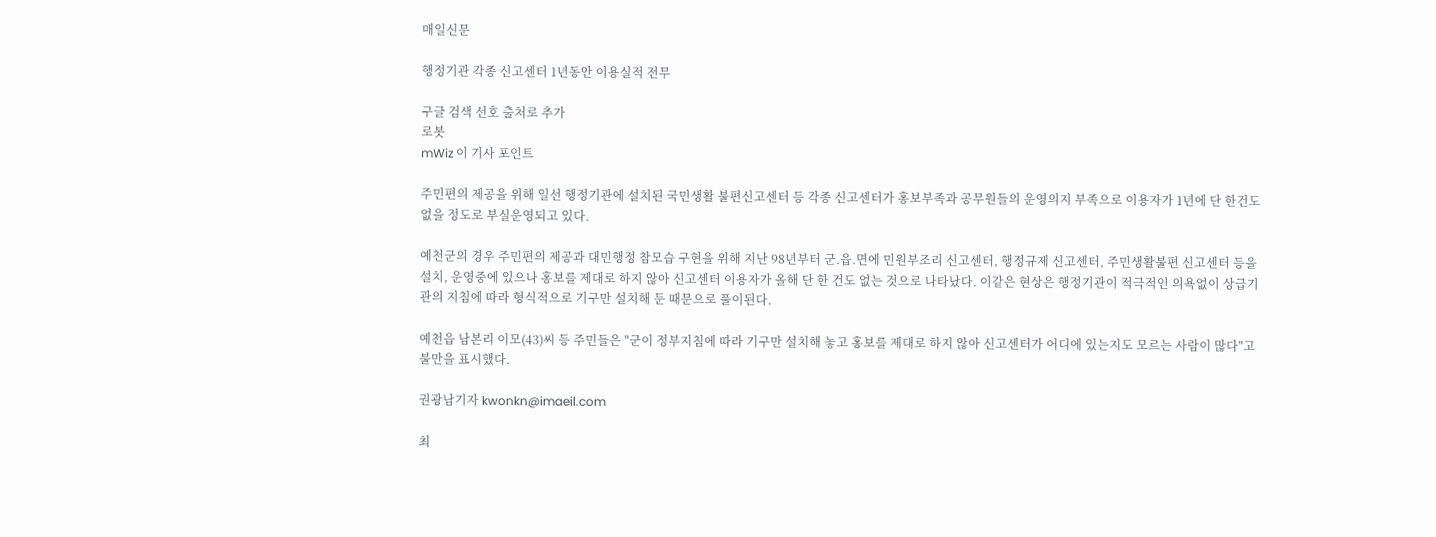매일신문

행정기관 각종 신고센터 1년동안 이용실적 전무

구글 검색 선호 출처로 추가
로봇
mWiz 이 기사 포인트

주민편의 제공을 위해 일선 행정기관에 설치된 국민생활 불편신고센터 등 각종 신고센터가 홍보부족과 공무원들의 운영의지 부족으로 이용자가 1년에 단 한건도 없을 정도로 부실운영되고 있다.

예천군의 경우 주민편의 제공과 대민행정 참모습 구현을 위해 지난 98년부터 군.읍.면에 민원부조리 신고센터, 행정규제 신고센터, 주민생활불편 신고센터 등을 설치, 운영중에 있으나 홍보를 제대로 하지 않아 신고센터 이용자가 올해 단 한 건도 없는 것으로 나타났다. 이같은 현상은 행정기관이 적극적인 의욕없이 상급기관의 지침에 따라 형식적으로 기구만 설치해 둔 때문으로 풀이된다.

예천읍 남본리 이모(43)씨 등 주민들은 "군이 정부지침에 따라 기구만 설치해 놓고 홍보를 제대로 하지 않아 신고센터가 어디에 있는지도 모르는 사람이 많다"고 불만을 표시했다.

권광남기자 kwonkn@imaeil.com

최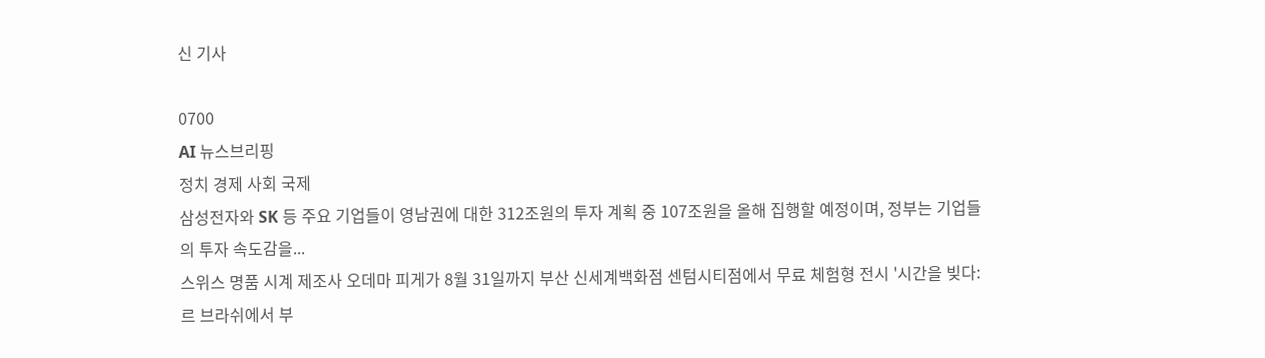신 기사

0700
AI 뉴스브리핑
정치 경제 사회 국제
삼성전자와 SK 등 주요 기업들이 영남권에 대한 312조원의 투자 계획 중 107조원을 올해 집행할 예정이며, 정부는 기업들의 투자 속도감을...
스위스 명품 시계 제조사 오데마 피게가 8월 31일까지 부산 신세계백화점 센텀시티점에서 무료 체험형 전시 '시간을 빚다: 르 브라쉬에서 부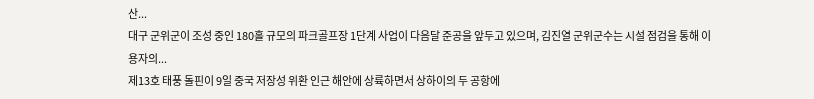산...
대구 군위군이 조성 중인 180홀 규모의 파크골프장 1단계 사업이 다음달 준공을 앞두고 있으며, 김진열 군위군수는 시설 점검을 통해 이용자의...
제13호 태풍 돌핀이 9일 중국 저장성 위환 인근 해안에 상륙하면서 상하이의 두 공항에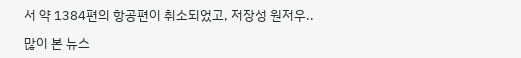서 약 1384편의 항공편이 취소되었고, 저장성 원저우..

많이 본 뉴스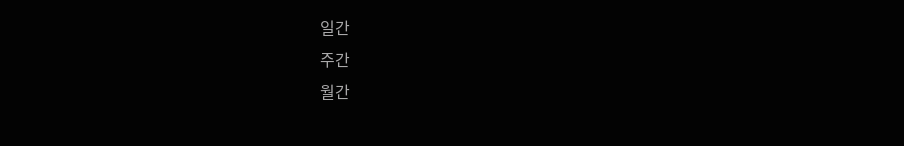일간
주간
월간